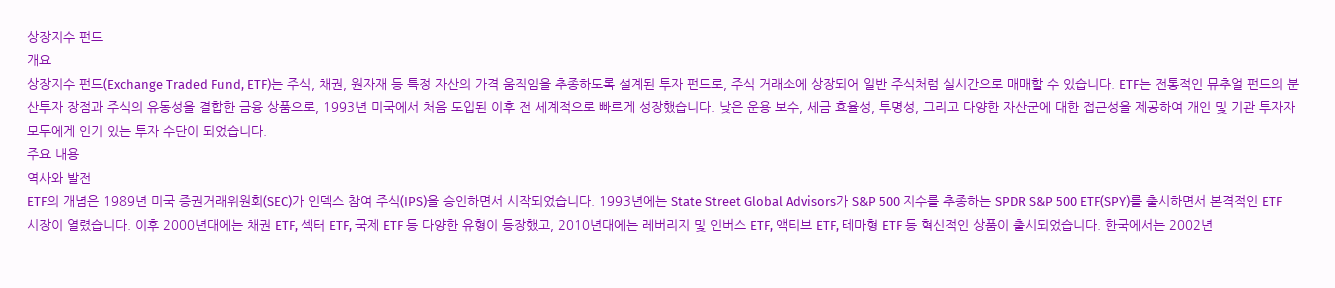상장지수 펀드
개요
상장지수 펀드(Exchange Traded Fund, ETF)는 주식, 채권, 원자재 등 특정 자산의 가격 움직임을 추종하도록 설계된 투자 펀드로, 주식 거래소에 상장되어 일반 주식처럼 실시간으로 매매할 수 있습니다. ETF는 전통적인 뮤추얼 펀드의 분산투자 장점과 주식의 유동성을 결합한 금융 상품으로, 1993년 미국에서 처음 도입된 이후 전 세계적으로 빠르게 성장했습니다. 낮은 운용 보수, 세금 효율성, 투명성, 그리고 다양한 자산군에 대한 접근성을 제공하여 개인 및 기관 투자자 모두에게 인기 있는 투자 수단이 되었습니다.
주요 내용
역사와 발전
ETF의 개념은 1989년 미국 증권거래위원회(SEC)가 인덱스 참여 주식(IPS)을 승인하면서 시작되었습니다. 1993년에는 State Street Global Advisors가 S&P 500 지수를 추종하는 SPDR S&P 500 ETF(SPY)를 출시하면서 본격적인 ETF 시장이 열렸습니다. 이후 2000년대에는 채권 ETF, 섹터 ETF, 국제 ETF 등 다양한 유형이 등장했고, 2010년대에는 레버리지 및 인버스 ETF, 액티브 ETF, 테마형 ETF 등 혁신적인 상품이 출시되었습니다. 한국에서는 2002년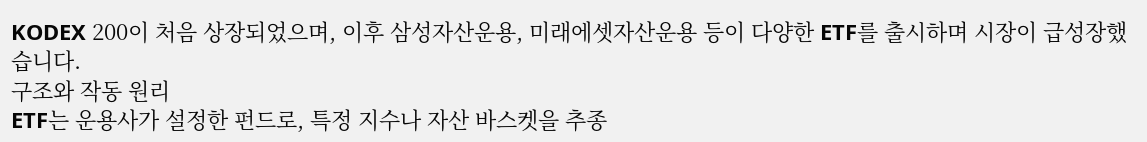KODEX 200이 처음 상장되었으며, 이후 삼성자산운용, 미래에셋자산운용 등이 다양한 ETF를 출시하며 시장이 급성장했습니다.
구조와 작동 원리
ETF는 운용사가 설정한 펀드로, 특정 지수나 자산 바스켓을 추종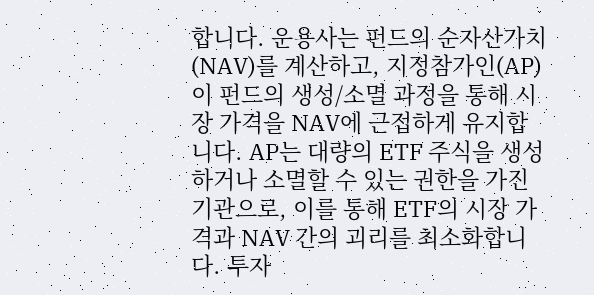합니다. 운용사는 펀드의 순자산가치(NAV)를 계산하고, 지정참가인(AP)이 펀드의 생성/소멸 과정을 통해 시장 가격을 NAV에 근접하게 유지합니다. AP는 대량의 ETF 주식을 생성하거나 소멸할 수 있는 권한을 가진 기관으로, 이를 통해 ETF의 시장 가격과 NAV 간의 괴리를 최소화합니다. 투자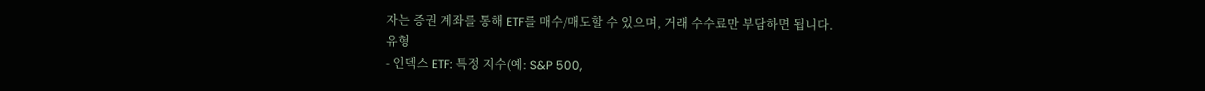자는 증권 계좌를 통해 ETF를 매수/매도할 수 있으며, 거래 수수료만 부담하면 됩니다.
유형
- 인덱스 ETF: 특정 지수(예: S&P 500,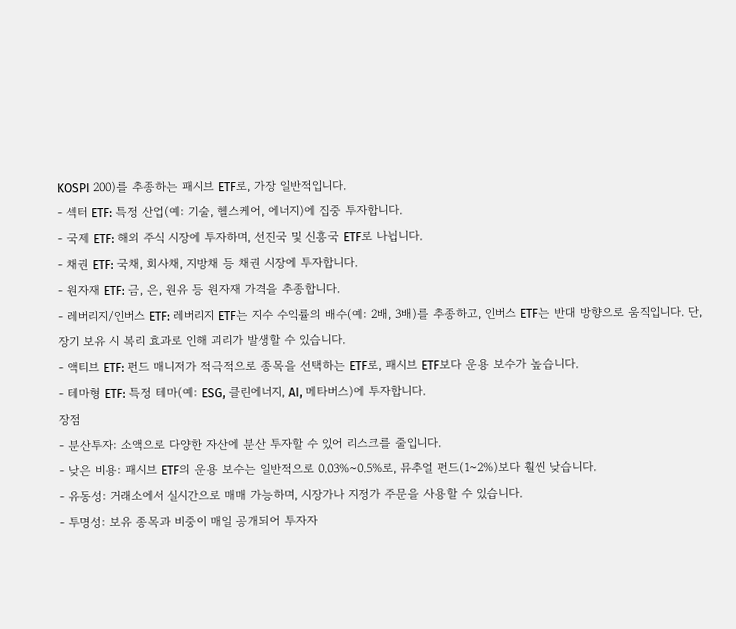KOSPI 200)를 추종하는 패시브 ETF로, 가장 일반적입니다.
- 섹터 ETF: 특정 산업(예: 기술, 헬스케어, 에너지)에 집중 투자합니다.
- 국제 ETF: 해외 주식 시장에 투자하며, 선진국 및 신흥국 ETF로 나뉩니다.
- 채권 ETF: 국채, 회사채, 지방채 등 채권 시장에 투자합니다.
- 원자재 ETF: 금, 은, 원유 등 원자재 가격을 추종합니다.
- 레버리지/인버스 ETF: 레버리지 ETF는 지수 수익률의 배수(예: 2배, 3배)를 추종하고, 인버스 ETF는 반대 방향으로 움직입니다. 단, 장기 보유 시 복리 효과로 인해 괴리가 발생할 수 있습니다.
- 액티브 ETF: 펀드 매니저가 적극적으로 종목을 선택하는 ETF로, 패시브 ETF보다 운용 보수가 높습니다.
- 테마형 ETF: 특정 테마(예: ESG, 클린에너지, AI, 메타버스)에 투자합니다.
장점
- 분산투자: 소액으로 다양한 자산에 분산 투자할 수 있어 리스크를 줄입니다.
- 낮은 비용: 패시브 ETF의 운용 보수는 일반적으로 0.03%~0.5%로, 뮤추얼 펀드(1~2%)보다 훨씬 낮습니다.
- 유동성: 거래소에서 실시간으로 매매 가능하며, 시장가나 지정가 주문을 사용할 수 있습니다.
- 투명성: 보유 종목과 비중이 매일 공개되어 투자자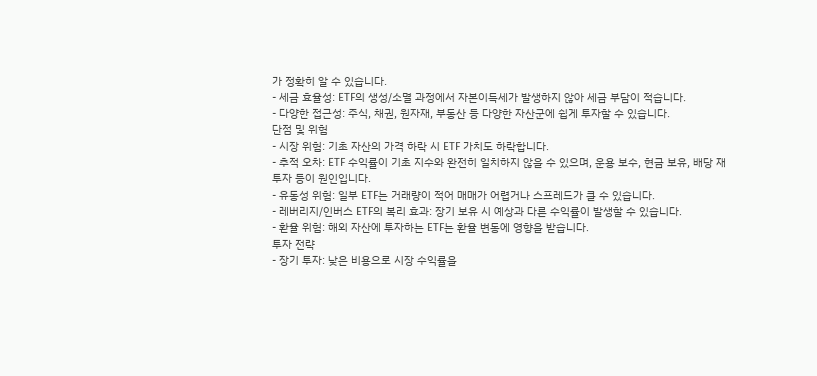가 정확히 알 수 있습니다.
- 세금 효율성: ETF의 생성/소멸 과정에서 자본이득세가 발생하지 않아 세금 부담이 적습니다.
- 다양한 접근성: 주식, 채권, 원자재, 부동산 등 다양한 자산군에 쉽게 투자할 수 있습니다.
단점 및 위험
- 시장 위험: 기초 자산의 가격 하락 시 ETF 가치도 하락합니다.
- 추적 오차: ETF 수익률이 기초 지수와 완전히 일치하지 않을 수 있으며, 운용 보수, 현금 보유, 배당 재투자 등이 원인입니다.
- 유동성 위험: 일부 ETF는 거래량이 적어 매매가 어렵거나 스프레드가 클 수 있습니다.
- 레버리지/인버스 ETF의 복리 효과: 장기 보유 시 예상과 다른 수익률이 발생할 수 있습니다.
- 환율 위험: 해외 자산에 투자하는 ETF는 환율 변동에 영향을 받습니다.
투자 전략
- 장기 투자: 낮은 비용으로 시장 수익률을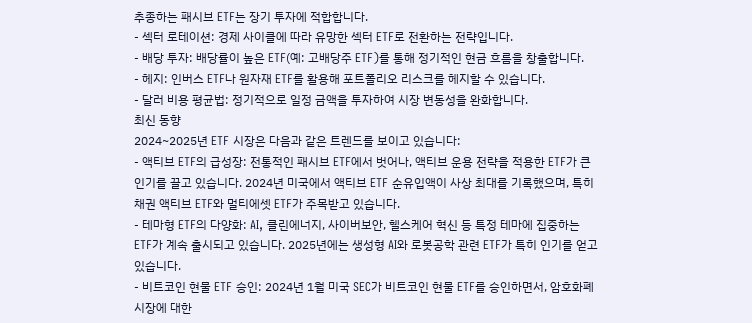추종하는 패시브 ETF는 장기 투자에 적합합니다.
- 섹터 로테이션: 경제 사이클에 따라 유망한 섹터 ETF로 전환하는 전략입니다.
- 배당 투자: 배당률이 높은 ETF(예: 고배당주 ETF)를 통해 정기적인 현금 흐름을 창출합니다.
- 헤지: 인버스 ETF나 원자재 ETF를 활용해 포트폴리오 리스크를 헤지할 수 있습니다.
- 달러 비용 평균법: 정기적으로 일정 금액을 투자하여 시장 변동성을 완화합니다.
최신 동향
2024~2025년 ETF 시장은 다음과 같은 트렌드를 보이고 있습니다:
- 액티브 ETF의 급성장: 전통적인 패시브 ETF에서 벗어나, 액티브 운용 전략을 적용한 ETF가 큰 인기를 끌고 있습니다. 2024년 미국에서 액티브 ETF 순유입액이 사상 최대를 기록했으며, 특히 채권 액티브 ETF와 멀티에셋 ETF가 주목받고 있습니다.
- 테마형 ETF의 다양화: AI, 클린에너지, 사이버보안, 헬스케어 혁신 등 특정 테마에 집중하는 ETF가 계속 출시되고 있습니다. 2025년에는 생성형 AI와 로봇공학 관련 ETF가 특히 인기를 얻고 있습니다.
- 비트코인 현물 ETF 승인: 2024년 1월 미국 SEC가 비트코인 현물 ETF를 승인하면서, 암호화폐 시장에 대한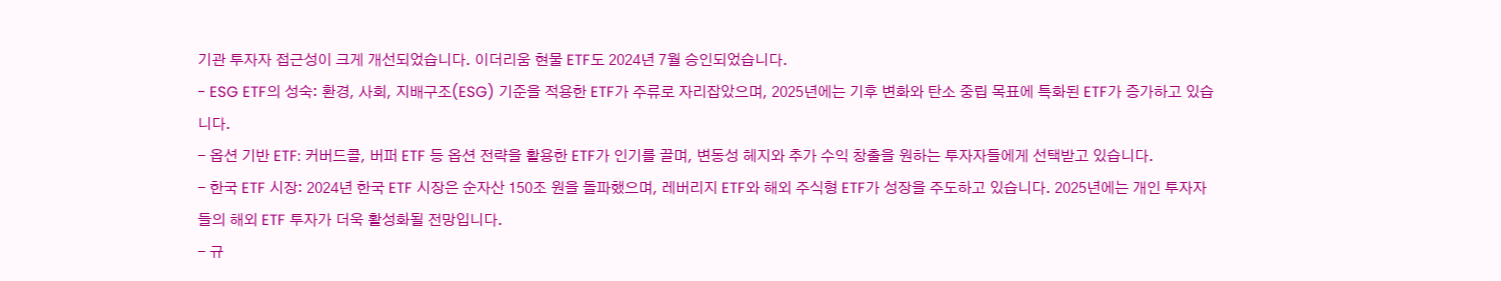기관 투자자 접근성이 크게 개선되었습니다. 이더리움 현물 ETF도 2024년 7월 승인되었습니다.
- ESG ETF의 성숙: 환경, 사회, 지배구조(ESG) 기준을 적용한 ETF가 주류로 자리잡았으며, 2025년에는 기후 변화와 탄소 중립 목표에 특화된 ETF가 증가하고 있습니다.
- 옵션 기반 ETF: 커버드콜, 버퍼 ETF 등 옵션 전략을 활용한 ETF가 인기를 끌며, 변동성 헤지와 추가 수익 창출을 원하는 투자자들에게 선택받고 있습니다.
- 한국 ETF 시장: 2024년 한국 ETF 시장은 순자산 150조 원을 돌파했으며, 레버리지 ETF와 해외 주식형 ETF가 성장을 주도하고 있습니다. 2025년에는 개인 투자자들의 해외 ETF 투자가 더욱 활성화될 전망입니다.
- 규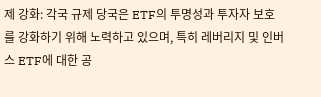제 강화: 각국 규제 당국은 ETF의 투명성과 투자자 보호를 강화하기 위해 노력하고 있으며, 특히 레버리지 및 인버스 ETF에 대한 공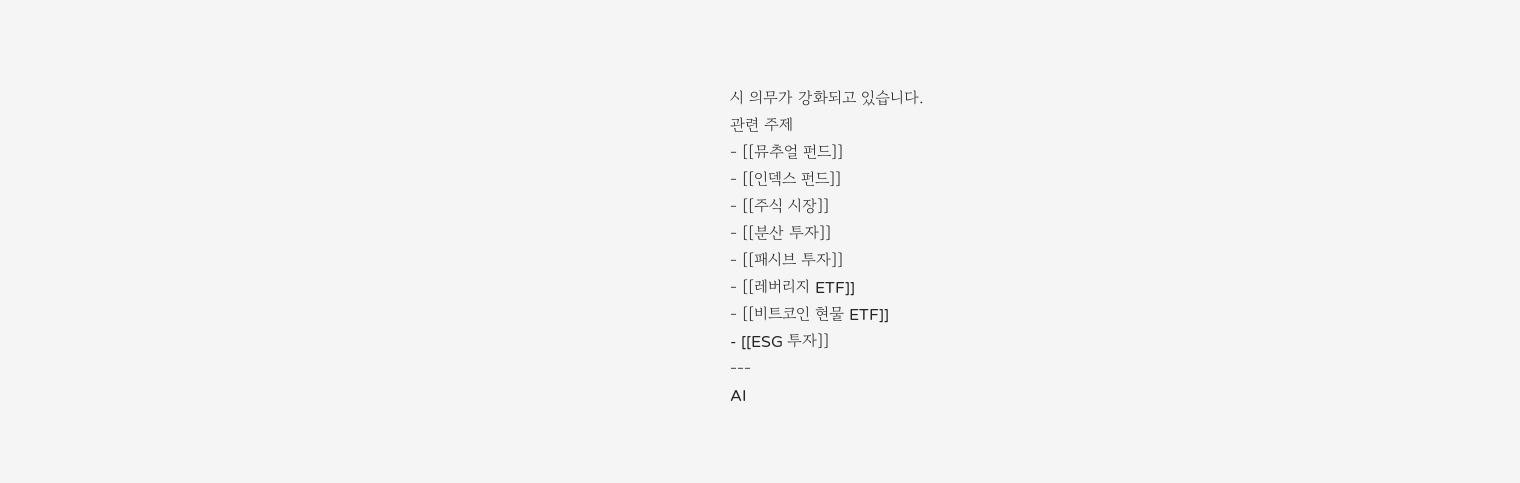시 의무가 강화되고 있습니다.
관련 주제
- [[뮤추얼 펀드]]
- [[인덱스 펀드]]
- [[주식 시장]]
- [[분산 투자]]
- [[패시브 투자]]
- [[레버리지 ETF]]
- [[비트코인 현물 ETF]]
- [[ESG 투자]]
---
AI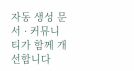자동 생성 문서 · 커뮤니티가 함께 개선합니다